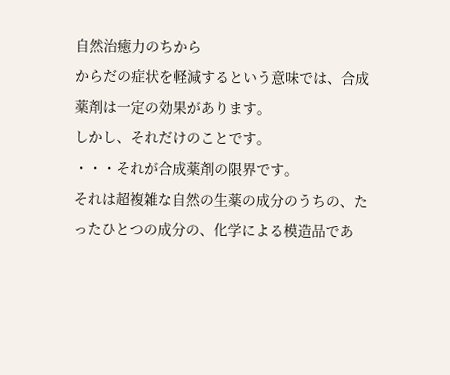自然治癒力のちから
からだの症状を軽減するという意味では、合成薬剤は一定の効果があります。
しかし、それだけのことです。
・・・それが合成薬剤の限界です。
それは超複雑な自然の生薬の成分のうちの、たったひとつの成分の、化学による模造品であ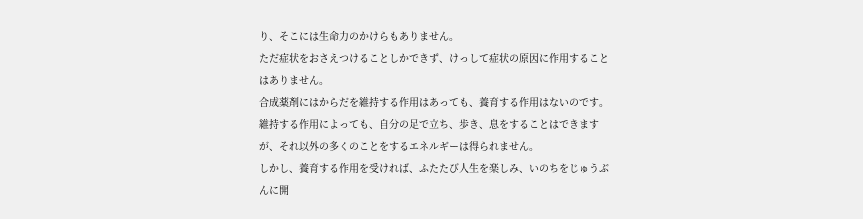り、そこには生命力のかけらもありません。
ただ症状をおさえつけることしかできず、けっして症状の原因に作用することはありません。
合成薬剤にはからだを維持する作用はあっても、養育する作用はないのです。
維持する作用によっても、自分の足で立ち、歩き、息をすることはできますが、それ以外の多くのことをするエネルギーは得られません。
しかし、養育する作用を受ければ、ふたたび人生を楽しみ、いのちをじゅうぶんに開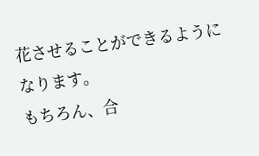花させることができるようになります。
もちろん、合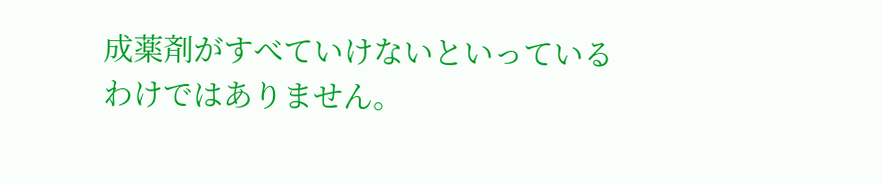成薬剤がすべていけないといっているわけではありません。